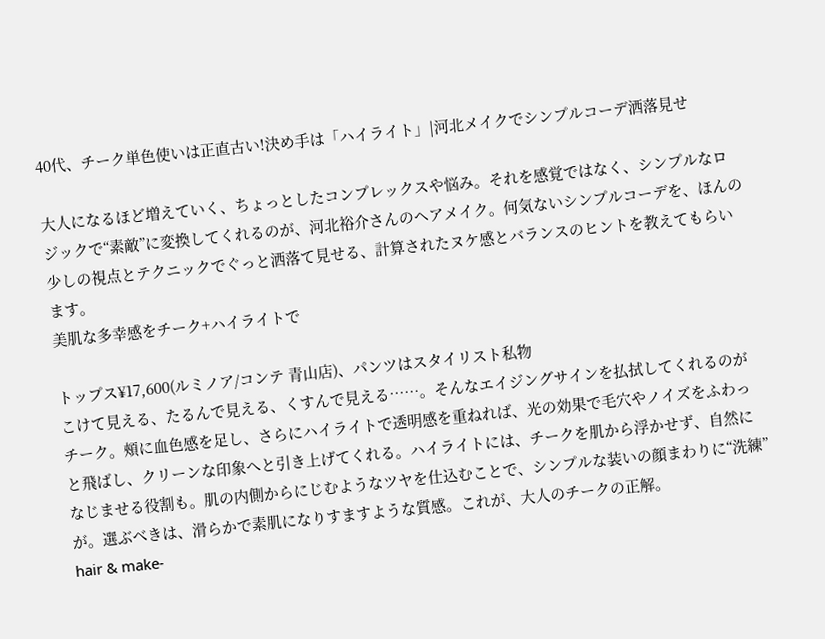40代、チーク単色使いは正直古い!決め手は「ハイライト」|河北メイクでシンプルコーデ洒落見せ

大人になるほど増えていく、ちょっとしたコンプレックスや悩み。それを感覚ではなく、シンプルなロジックで“素敵”に変換してくれるのが、河北裕介さんのヘアメイク。何気ないシンプルコーデを、ほんの少しの視点とテクニックでぐっと洒落て見せる、計算されたヌケ感とバランスのヒントを教えてもらいます。
美肌な多幸感をチーク+ハイライトで

トップス¥17,600(ルミノア/コンテ 青山店)、パンツはスタイリスト私物
こけて見える、たるんで見える、くすんで見える……。そんなエイジングサインを払拭してくれるのがチーク。頰に血色感を足し、さらにハイライトで透明感を重ねれば、光の効果で毛穴やノイズをふわっと飛ばし、クリーンな印象へと引き上げてくれる。ハイライトには、チークを肌から浮かせず、自然になじませる役割も。肌の内側からにじむようなツヤを仕込むことで、シンプルな装いの顔まわりに“洗練”が。選ぶべきは、滑らかで素肌になりすますような質感。これが、大人のチークの正解。
hair & make-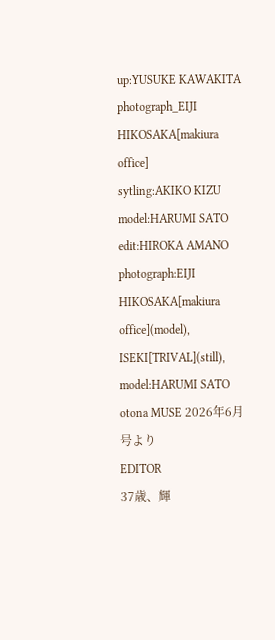up:YUSUKE KAWAKITA
photograph_EIJI HIKOSAKA[makiura office]
sytling:AKIKO KIZU
model:HARUMI SATO
edit:HIROKA AMANO
photograph:EIJI HIKOSAKA[makiura office](model), ISEKI[TRIVAL](still), model:HARUMI SATO
otona MUSE 2026年6月号より
EDITOR
37歳、輝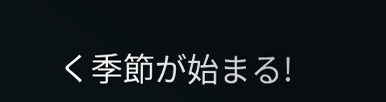く季節が始まる!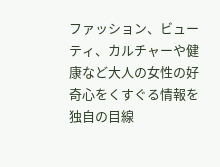ファッション、ビューティ、カルチャーや健康など大人の女性の好奇心をくすぐる情報を独自の目線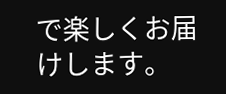で楽しくお届けします。